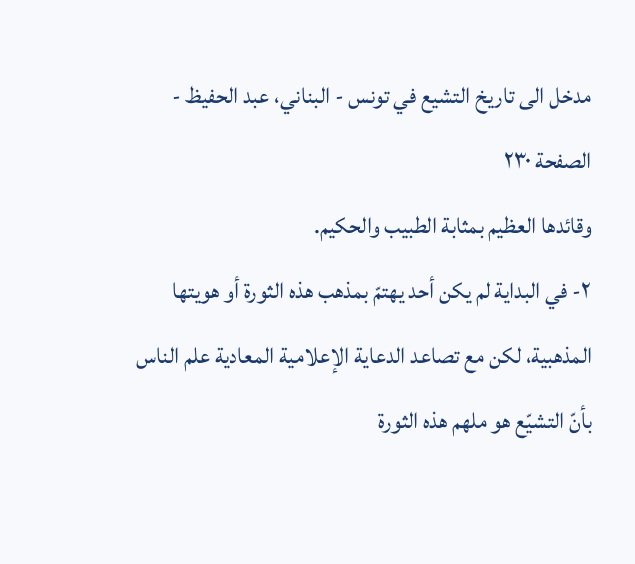مدخل الى تاريخ التشيع في تونس - البناني، عبد الحفيظ - الصفحة ٢٣٠
وقائدها العظيم بمثابة الطبيب والحكيم.
٢- في البداية لم يكن أحد يهتمّ بمذهب هذه الثورة أو هويتها المذهبية، لكن مع تصاعد الدعاية الإعلامية المعادية علم الناس بأنّ التشيّع هو ملهم هذه الثورة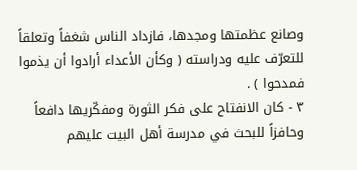وصانع عظمتها ومجدها، فازداد الناس شغفاً وتعلقاً للتعرّف عليه ودراسته ( وكأن الأعداء أرادوا أن يذموا فمدحوا ) .
٣ - كان الانفتاح على فكر الثورة ومفكّريها دافعاً وحافزاً للبحث في مدرسة أهل البيت عليهم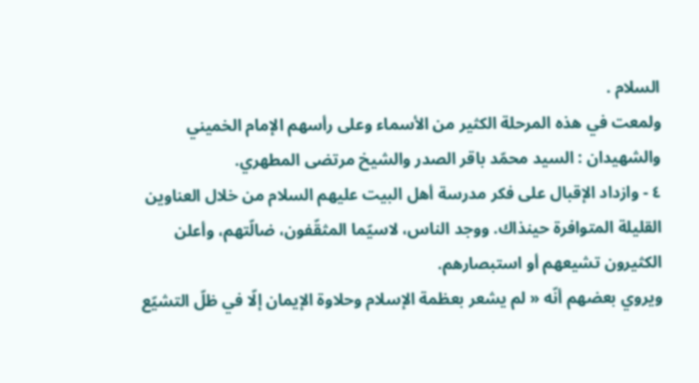السلام .
ولمعت في هذه المرحلة الكثير من الأسماء وعلى رأسهم الإمام الخميني والشهيدان : السيد محمّد باقر الصدر والشيخ مرتضى المطهري.
٤ - وازداد الإقبال على فكر مدرسة أهل البيت عليهم السلام من خلال العناوين القليلة المتوافرة حينذاك. ووجد الناس، لاسيّما المثقّفون، ضالّتهم، وأعلن الكثيرون تشيعهم أو استبصارهم.
ويروي بعضهم أنّه « لم يشعر بعظمة الإسلام وحلاوة الإيمان إلّا في ظلّ التشيّع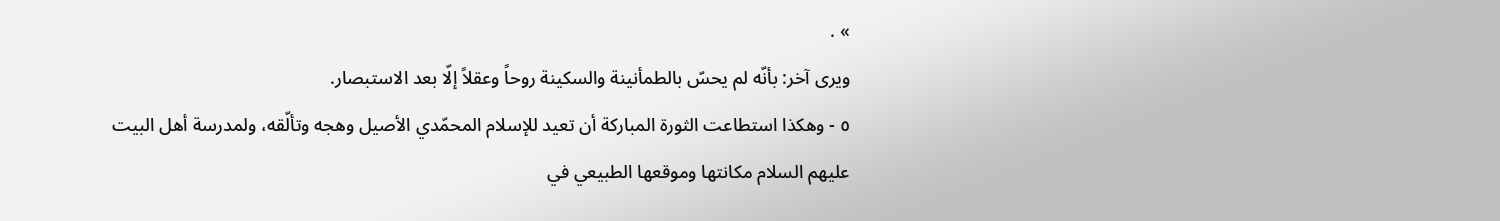» .
ويرى آخر: بأنّه لم يحسّ بالطمأنينة والسكينة روحاً وعقلاً إلّا بعد الاستبصار.
٥ - وهكذا استطاعت الثورة المباركة أن تعيد للإسلام المحمّدي الأصيل وهجه وتألّقه، ولمدرسة أهل البيت عليهم السلام مكانتها وموقعها الطبيعي في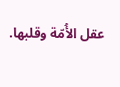عقل الأُمّة وقلبها.